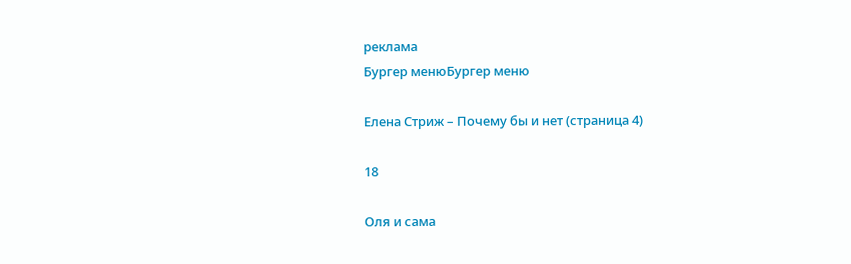реклама
Бургер менюБургер меню

Елена Стриж – Почему бы и нет (страница 4)

18

Оля и сама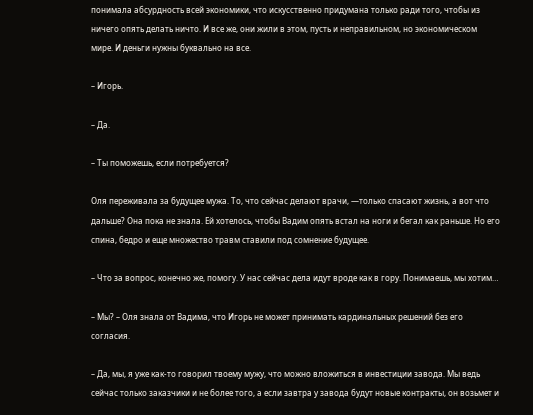понимала абсурдность всей экономики, что искусственно придумана только ради того, чтобы из ничего опять делать ничто. И все же, они жили в этом, пусть и неправильном, но экономическом мире. И деньги нужны буквально на все.

– Игорь.

– Да.

– Ты поможешь, если потребуется?

Оля переживала за будущее мужа. То, что сейчас делают врачи, —только спасают жизнь, а вот что дальше? Она пока не знала. Ей хотелось, чтобы Вадим опять встал на ноги и бегал как раньше. Но его спина, бедро и еще множество травм ставили под сомнение будущее.

– Что за вопрос, конечно же, помогу. У нас сейчас дела идут вроде как в гору. Понимаешь, мы хотим…

– Мы? – Оля знала от Вадима, что Игорь не может принимать кардинальных решений без его согласия.

– Да, мы, я уже как-то говорил твоему мужу, что можно вложиться в инвестиции завода. Мы ведь сейчас только заказчики и не более того, а если завтра у завода будут новые контракты, он возьмет и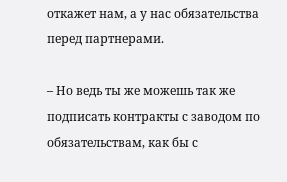откажет нам, а у нас обязательства перед партнерами.

– Но ведь ты же можешь так же подписать контракты с заводом по обязательствам, как бы с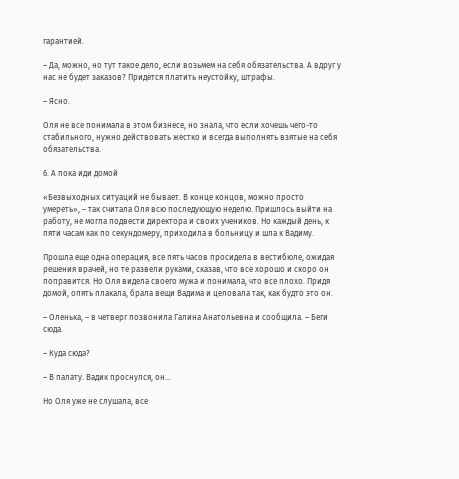гарантией.

– Да, можно, но тут такое дело, если возьмем на себя обязательства. А вдруг у нас не будет заказов? Придется платить неустойку, штрафы.

– Ясно.

Оля не все понимала в этом бизнесе, но знала, что если хочешь чего-то стабильного, нужно действовать жестко и всегда выполнять взятые на себя обязательства.

6. А пока иди домой

«Безвыходных ситуаций не бывает. В конце концов, можно просто умереть», – так считала Оля всю последующую неделю. Пришлось выйти на работу, не могла подвести директора и своих учеников. Но каждый день, к пяти часам как по секундомеру, приходила в больницу и шла к Вадиму.

Прошла еще одна операция, все пять часов просидела в вестибюле, ожидая решения врачей, но те развели руками, сказав, что все хорошо и скоро он поправится. Но Оля видела своего мужа и понимала, что все плохо. Придя домой, опять плакала, брала вещи Вадима и целовала так, как будто это он.

– Оленька, – в четверг позвонила Галина Анатольевна и сообщила. – Беги сюда.

– Куда сюда?

– В палату. Вадик проснулся, он…

Но Оля уже не слушала, все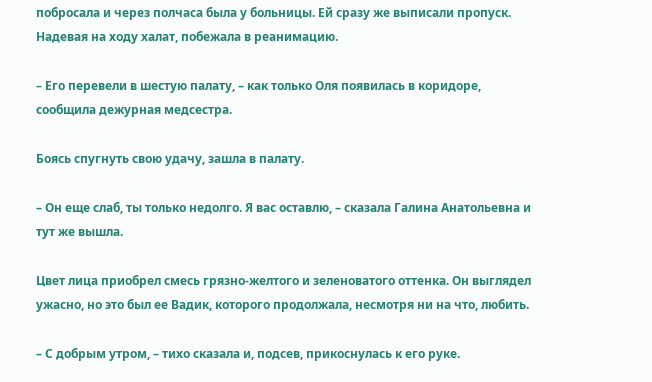побросала и через полчаса была у больницы. Ей сразу же выписали пропуск. Надевая на ходу халат, побежала в реанимацию.

– Его перевели в шестую палату, – как только Оля появилась в коридоре, сообщила дежурная медсестра.

Боясь спугнуть свою удачу, зашла в палату.

– Он еще слаб, ты только недолго. Я вас оставлю, – сказала Галина Анатольевна и тут же вышла.

Цвет лица приобрел смесь грязно-желтого и зеленоватого оттенка. Он выглядел ужасно, но это был ее Вадик, которого продолжала, несмотря ни на что, любить.

– С добрым утром, – тихо сказала и, подсев, прикоснулась к его руке.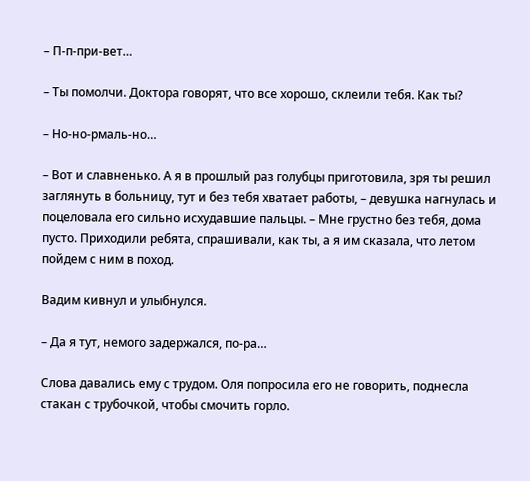– П-п-при-вет…

– Ты помолчи. Доктора говорят, что все хорошо, склеили тебя. Как ты?

– Но-но-рмаль-но…

– Вот и славненько. А я в прошлый раз голубцы приготовила, зря ты решил заглянуть в больницу, тут и без тебя хватает работы, – девушка нагнулась и поцеловала его сильно исхудавшие пальцы. – Мне грустно без тебя, дома пусто. Приходили ребята, спрашивали, как ты, а я им сказала, что летом пойдем с ним в поход.

Вадим кивнул и улыбнулся.

– Да я тут, немого задержался, по-ра…

Слова давались ему с трудом. Оля попросила его не говорить, поднесла стакан с трубочкой, чтобы смочить горло.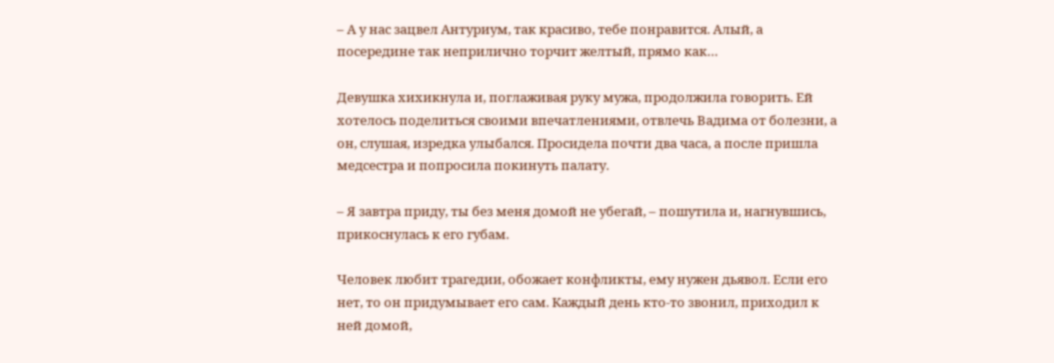– А у нас зацвел Антуриум, так красиво, тебе понравится. Алый, а посередине так неприлично торчит желтый, прямо как…

Девушка хихикнула и, поглаживая руку мужа, продолжила говорить. Ей хотелось поделиться своими впечатлениями, отвлечь Вадима от болезни, а он, слушая, изредка улыбался. Просидела почти два часа, а после пришла медсестра и попросила покинуть палату.

– Я завтра приду, ты без меня домой не убегай, – пошутила и, нагнувшись, прикоснулась к его губам.

Человек любит трагедии, обожает конфликты, ему нужен дьявол. Если его нет, то он придумывает его сам. Каждый день кто-то звонил, приходил к ней домой,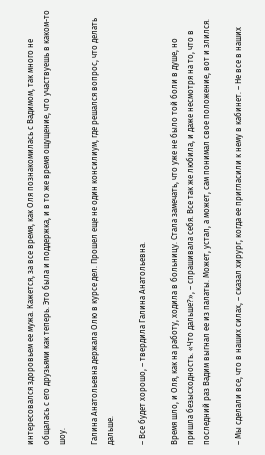интересовался здоровьем ее мужа. Кажется, за все время, как Оля познакомилась с Вадимом, так много не общалась с его друзьями как теперь. Это была и поддержка, и в то же время ощущение, что участвуешь в каком-то шоу.

Галина Анатольевна держала Олю в курсе дел. Прошел еще не один консилиум, где решался вопрос, что делать дальше.

– Все будет хорошо, – твердила Галина Анатольевна.

Время шло, и Оля, как на работу, ходила в больницу. Стала замечать, что уже не было той боли в душе, но пришла безысходность. «Что дальше?», – спрашивала себя. Все так же любила, и даже несмотря на то, что в последний раз Вадим выгнал ее из палаты. Может, устал, а может, сам понимал свое положение, вот и злился.

– Мы сделали все, что в наших силах, – сказал хирург, когда ее пригласили к нему в кабинет. – Не все в наших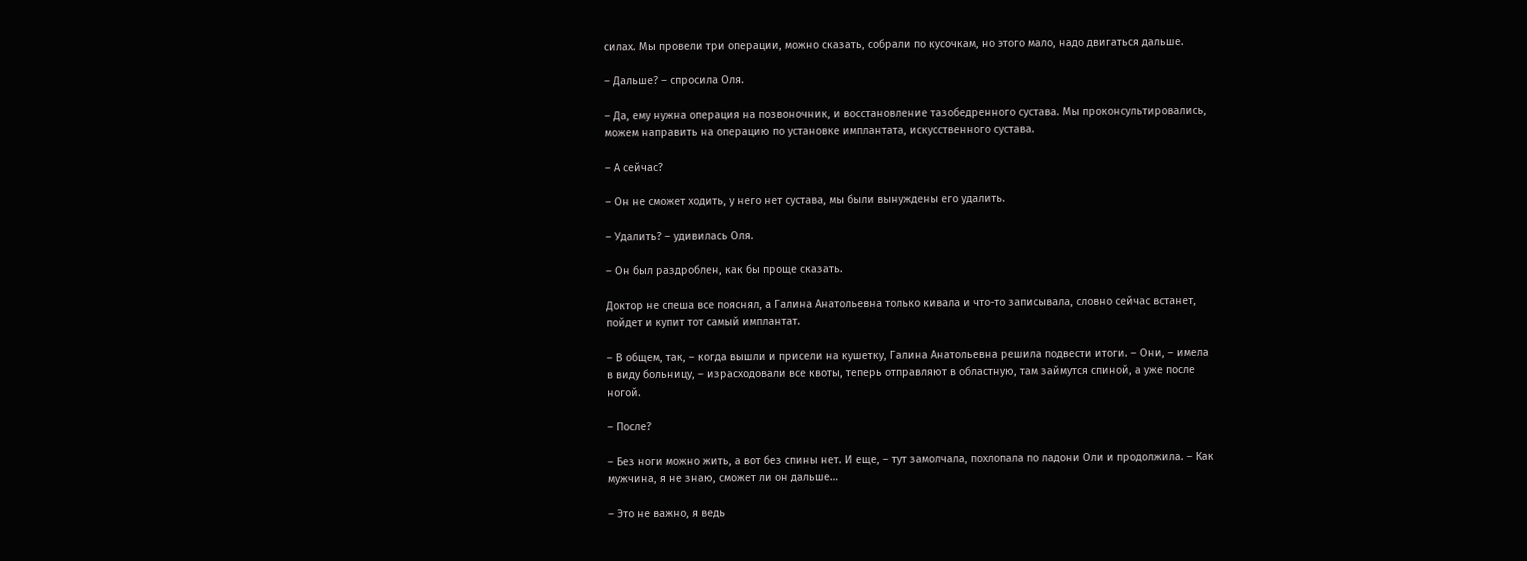силах. Мы провели три операции, можно сказать, собрали по кусочкам, но этого мало, надо двигаться дальше.

– Дальше? – спросила Оля.

– Да, ему нужна операция на позвоночник, и восстановление тазобедренного сустава. Мы проконсультировались, можем направить на операцию по установке имплантата, искусственного сустава.

– А сейчас?

– Он не сможет ходить, у него нет сустава, мы были вынуждены его удалить.

– Удалить? – удивилась Оля.

– Он был раздроблен, как бы проще сказать.

Доктор не спеша все пояснял, а Галина Анатольевна только кивала и что-то записывала, словно сейчас встанет, пойдет и купит тот самый имплантат.

– В общем, так, – когда вышли и присели на кушетку, Галина Анатольевна решила подвести итоги. – Они, – имела в виду больницу, – израсходовали все квоты, теперь отправляют в областную, там займутся спиной, а уже после ногой.

– После?

– Без ноги можно жить, а вот без спины нет. И еще, – тут замолчала, похлопала по ладони Оли и продолжила. – Как мужчина, я не знаю, сможет ли он дальше…

– Это не важно, я ведь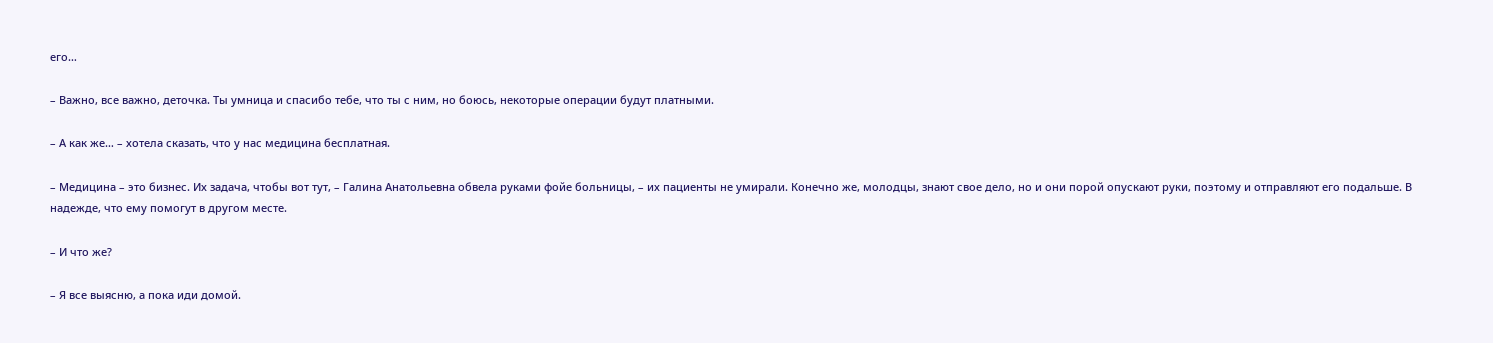его…

– Важно, все важно, деточка. Ты умница и спасибо тебе, что ты с ним, но боюсь, некоторые операции будут платными.

– А как же… – хотела сказать, что у нас медицина бесплатная.

– Медицина – это бизнес. Их задача, чтобы вот тут, – Галина Анатольевна обвела руками фойе больницы, – их пациенты не умирали. Конечно же, молодцы, знают свое дело, но и они порой опускают руки, поэтому и отправляют его подальше. В надежде, что ему помогут в другом месте.

– И что же?

– Я все выясню, а пока иди домой.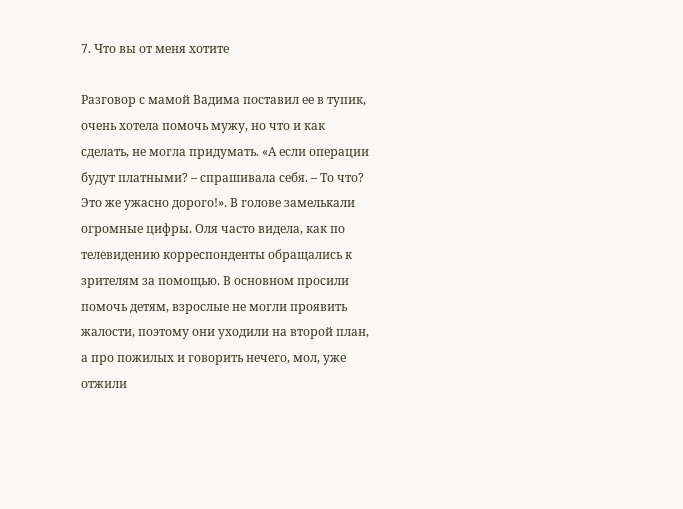7. Что вы от меня хотите

Разговор с мамой Вадима поставил ее в тупик, очень хотела помочь мужу, но что и как сделать, не могла придумать. «А если операции будут платными? – спрашивала себя. – То что? Это же ужасно дорого!». В голове замелькали огромные цифры. Оля часто видела, как по телевидению корреспонденты обращались к зрителям за помощью. В основном просили помочь детям, взрослые не могли проявить жалости, поэтому они уходили на второй план, а про пожилых и говорить нечего, мол, уже отжили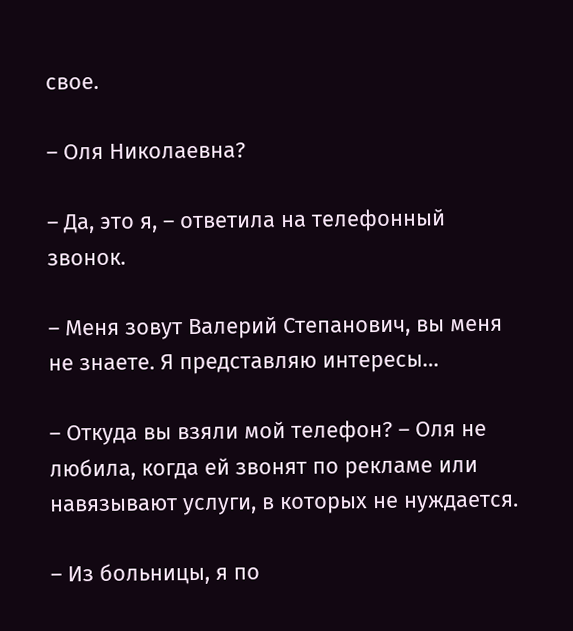свое.

– Оля Николаевна?

– Да, это я, – ответила на телефонный звонок.

– Меня зовут Валерий Степанович, вы меня не знаете. Я представляю интересы…

– Откуда вы взяли мой телефон? – Оля не любила, когда ей звонят по рекламе или навязывают услуги, в которых не нуждается.

– Из больницы, я по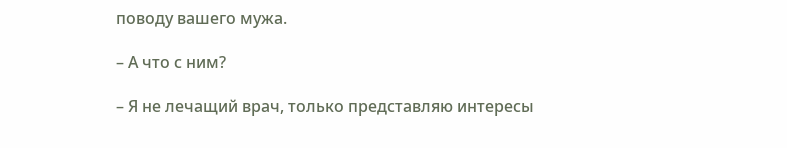поводу вашего мужа.

– А что с ним?

– Я не лечащий врач, только представляю интересы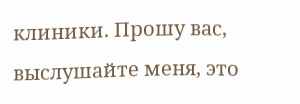клиники. Прошу вас, выслушайте меня, это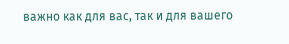важно как для вас, так и для вашего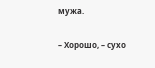мужа.

– Хорошо, – сухо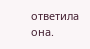ответила она.